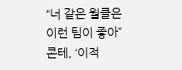“너 같은 월클은 이런 팀이 좋아” 콘테, ‘이적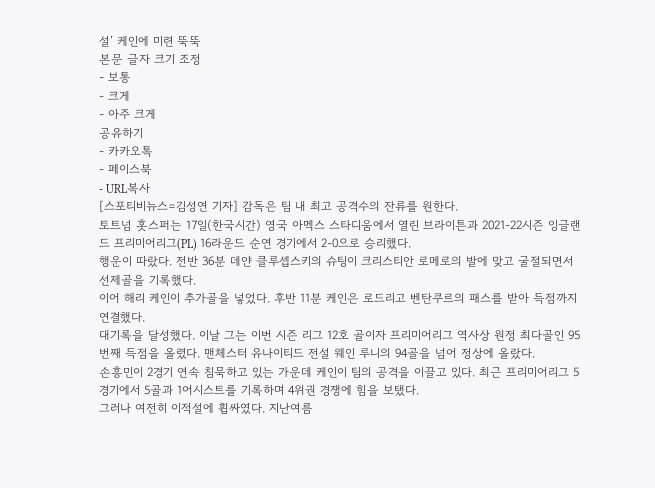설’ 케인에 미련 뚝뚝
본문 글자 크기 조정
- 보통
- 크게
- 아주 크게
공유하기
- 카카오톡
- 페이스북
- URL복사
[스포티비뉴스=김성연 기자] 감독은 팀 내 최고 공격수의 잔류를 원한다.
토트넘 홋스퍼는 17일(한국시간) 영국 아멕스 스타디움에서 열린 브라이튼과 2021-22시즌 잉글랜드 프리미어리그(PL) 16라운드 순연 경기에서 2-0으로 승리했다.
행운이 따랐다. 전반 36분 데얀 클루셉스키의 슈팅이 크리스티안 로메로의 발에 맞고 굴절되면서 선제골을 기록했다.
이어 해리 케인이 추가골을 넣었다. 후반 11분 케인은 로드리고 벤탄쿠르의 패스를 받아 득점까지 연결했다.
대기록을 달성했다. 이날 그는 이번 시즌 리그 12호 골이자 프리미어리그 역사상 원정 최다골인 95번째 득점을 올렸다. 맨체스터 유나이티드 전설 웨인 루니의 94골을 넘어 정상에 올랐다.
손흥민이 2경기 연속 침묵하고 있는 가운데 케인이 팀의 공격을 이끌고 있다. 최근 프리미어리그 5경기에서 5골과 1어시스트를 기록하며 4위권 경쟁에 힘을 보탰다.
그러나 여전히 이적설에 휩싸였다. 지난여름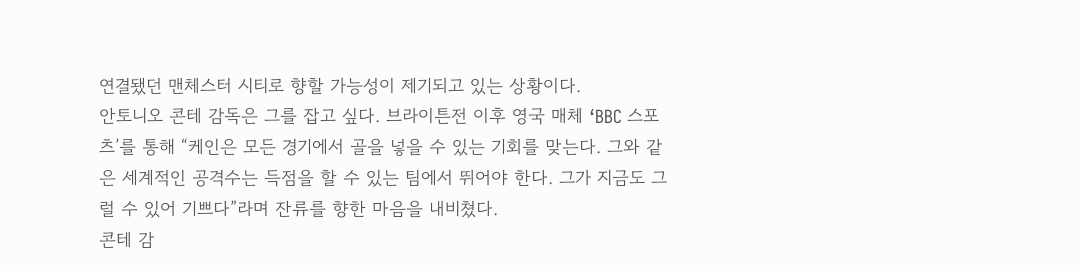연결됐던 맨체스터 시티로 향할 가능성이 제기되고 있는 상황이다.
안토니오 콘테 감독은 그를 잡고 싶다. 브라이튼전 이후 영국 매체 ‘BBC 스포츠’를 통해 “케인은 모든 경기에서 골을 넣을 수 있는 기회를 맞는다. 그와 같은 세계적인 공격수는 득점을 할 수 있는 팀에서 뛰어야 한다. 그가 지금도 그럴 수 있어 기쁘다”라며 잔류를 향한 마음을 내비쳤다.
콘테 감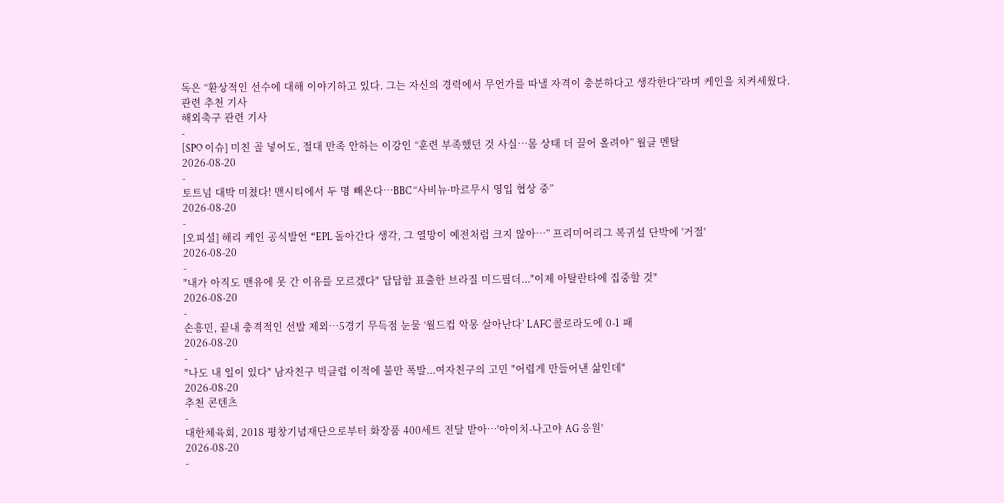독은 “환상적인 선수에 대해 이야기하고 있다. 그는 자신의 경력에서 무언가를 따낼 자격이 충분하다고 생각한다”라며 케인을 치켜세웠다.
관련 추천 기사
해외축구 관련 기사
-
[SPO 이슈] 미친 골 넣어도, 절대 만족 안하는 이강인 “훈련 부족했던 것 사실…몸 상태 더 끌어 올려야” 월클 멘탈
2026-08-20
-
토트넘 대박 미쳤다! 맨시티에서 두 명 빼온다…BBC “사비뉴·마르무시 영입 협상 중”
2026-08-20
-
[오피셜] 해리 케인 공식발언 “EPL 돌아간다 생각, 그 열망이 예전처럼 크지 않아…” 프리미어리그 복귀설 단박에 '거절'
2026-08-20
-
"내가 아직도 맨유에 못 간 이유를 모르겠다" 답답함 표출한 브라질 미드필더..."이제 아탈란타에 집중할 것"
2026-08-20
-
손흥민, 끝내 충격적인 선발 제외…5경기 무득점 눈물 ‘월드컵 악몽 살아난다’ LAFC 콜로라도에 0-1 패
2026-08-20
-
"나도 내 일이 있다" 남자친구 빅클럽 이적에 불만 폭발...여자친구의 고민 "어렵게 만들어낸 삶인데"
2026-08-20
추천 콘텐츠
-
대한체육회, 2018 평창기념재단으로부터 화장품 400세트 전달 받아…'아이치-나고야 AG 응원'
2026-08-20
-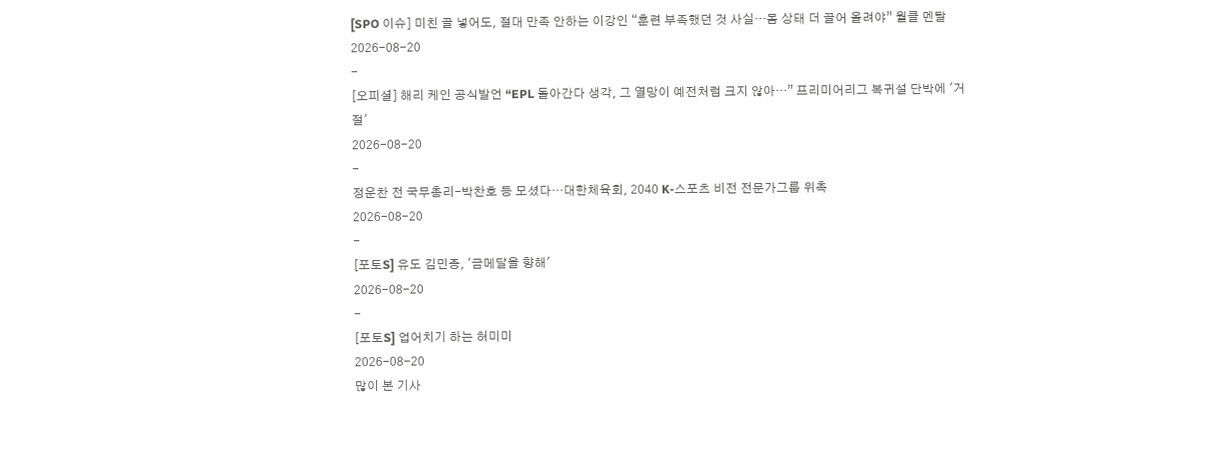[SPO 이슈] 미친 골 넣어도, 절대 만족 안하는 이강인 “훈련 부족했던 것 사실…몸 상태 더 끌어 올려야” 월클 멘탈
2026-08-20
-
[오피셜] 해리 케인 공식발언 “EPL 돌아간다 생각, 그 열망이 예전처럼 크지 않아…” 프리미어리그 복귀설 단박에 '거절'
2026-08-20
-
정운찬 전 국무총리-박찬호 등 모셨다…대한체육회, 2040 K-스포츠 비전 전문가그룹 위촉
2026-08-20
-
[포토S] 유도 김민종, '금메달을 향해'
2026-08-20
-
[포토S] 업어치기 하는 허미미
2026-08-20
많이 본 기사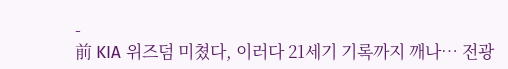-
前 KIA 위즈덤 미쳤다, 이러다 21세기 기록까지 깨나… 전광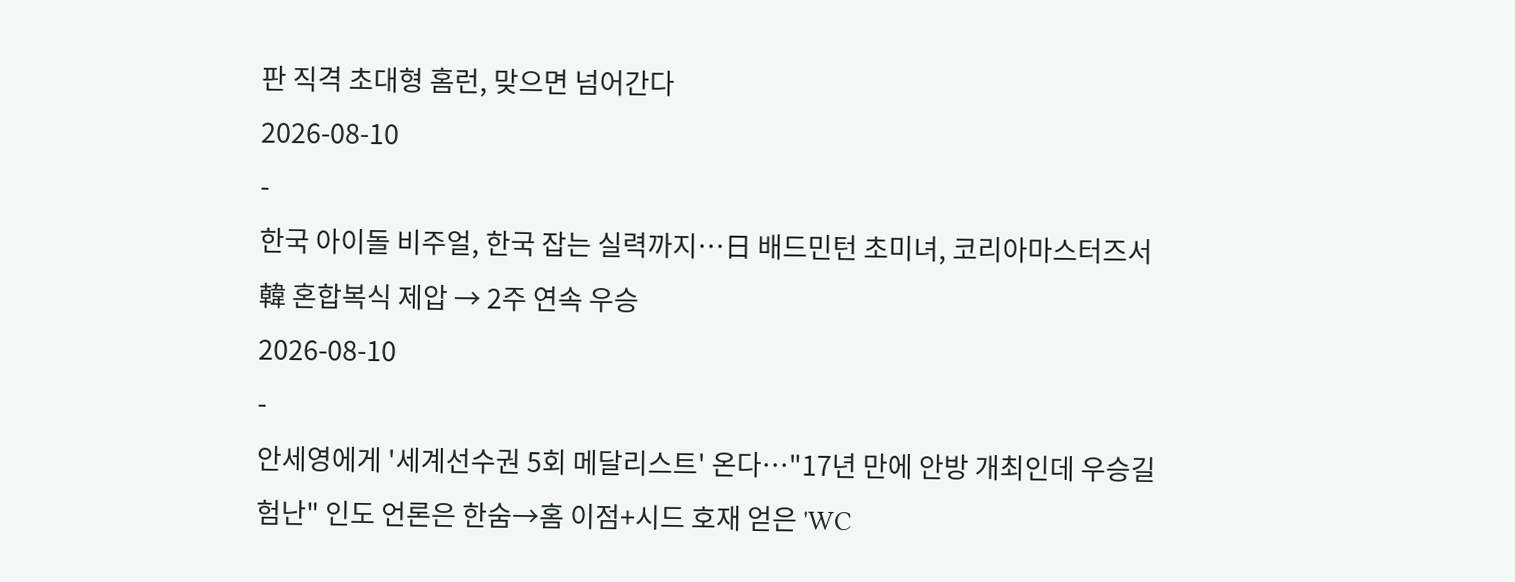판 직격 초대형 홈런, 맞으면 넘어간다
2026-08-10
-
한국 아이돌 비주얼, 한국 잡는 실력까지…日 배드민턴 초미녀, 코리아마스터즈서 韓 혼합복식 제압 → 2주 연속 우승
2026-08-10
-
안세영에게 '세계선수권 5회 메달리스트' 온다…"17년 만에 안방 개최인데 우승길 험난" 인도 언론은 한숨→홈 이점+시드 호재 얻은 'WC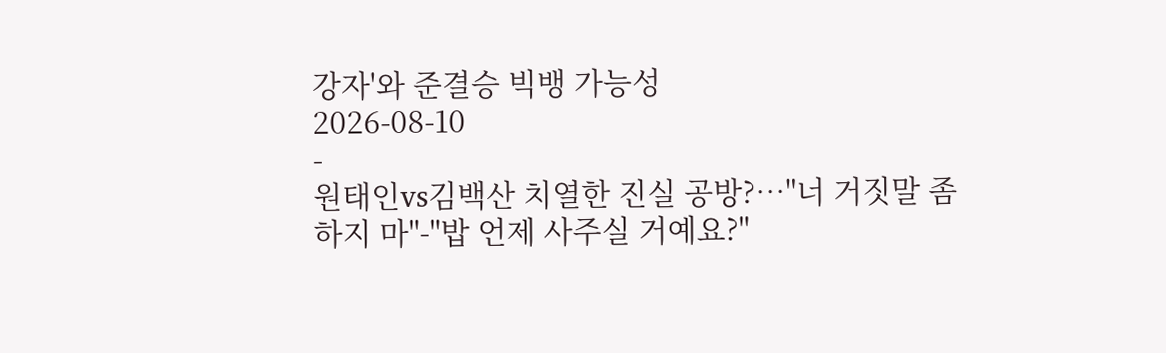강자'와 준결승 빅뱅 가능성
2026-08-10
-
원태인vs김백산 치열한 진실 공방?…"너 거짓말 좀 하지 마"-"밥 언제 사주실 거예요?"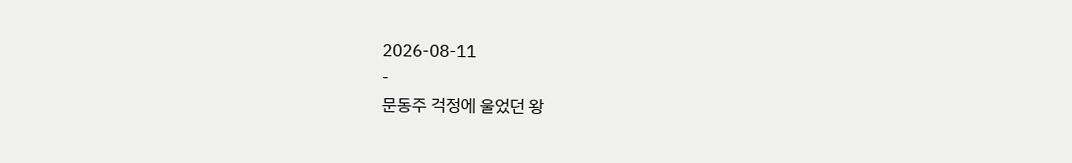2026-08-11
-
문동주 걱정에 울었던 왕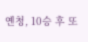옌청, 10승 후 또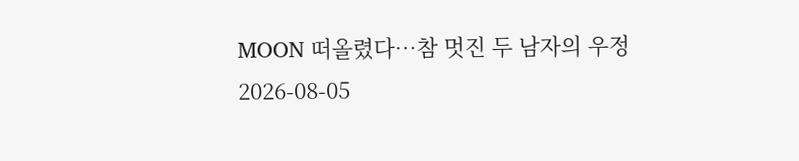MOON 떠올렸다…참 멋진 두 남자의 우정
2026-08-05